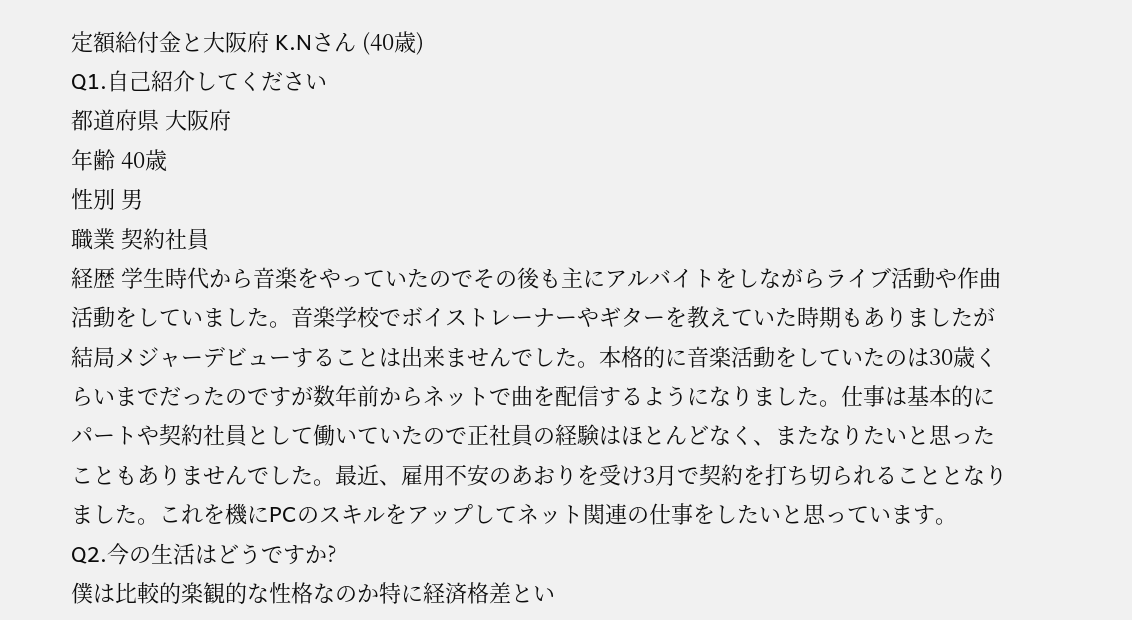定額給付金と大阪府 K.Nさん (40歳)
Q1.自己紹介してください
都道府県 大阪府
年齢 40歳
性別 男
職業 契約社員
経歴 学生時代から音楽をやっていたのでその後も主にアルバイトをしながらライブ活動や作曲活動をしていました。音楽学校でボイストレーナーやギターを教えていた時期もありましたが結局メジャーデビューすることは出来ませんでした。本格的に音楽活動をしていたのは30歳くらいまでだったのですが数年前からネットで曲を配信するようになりました。仕事は基本的にパートや契約社員として働いていたので正社員の経験はほとんどなく、またなりたいと思ったこともありませんでした。最近、雇用不安のあおりを受け3月で契約を打ち切られることとなりました。これを機にPCのスキルをアップしてネット関連の仕事をしたいと思っています。
Q2.今の生活はどうですか?
僕は比較的楽観的な性格なのか特に経済格差とい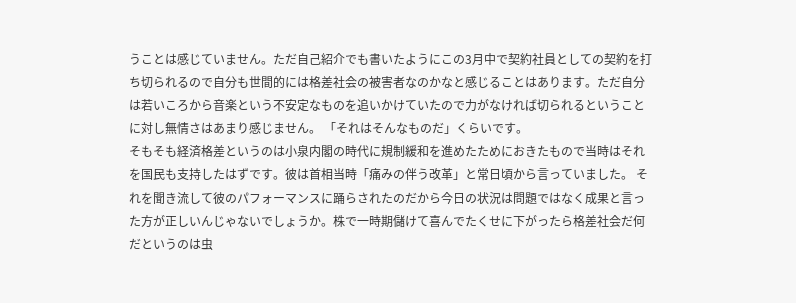うことは感じていません。ただ自己紹介でも書いたようにこの3月中で契約社員としての契約を打ち切られるので自分も世間的には格差社会の被害者なのかなと感じることはあります。ただ自分は若いころから音楽という不安定なものを追いかけていたので力がなければ切られるということに対し無情さはあまり感じません。 「それはそんなものだ」くらいです。
そもそも経済格差というのは小泉内閣の時代に規制緩和を進めたためにおきたもので当時はそれを国民も支持したはずです。彼は首相当時「痛みの伴う改革」と常日頃から言っていました。 それを聞き流して彼のパフォーマンスに踊らされたのだから今日の状況は問題ではなく成果と言った方が正しいんじゃないでしょうか。株で一時期儲けて喜んでたくせに下がったら格差社会だ何だというのは虫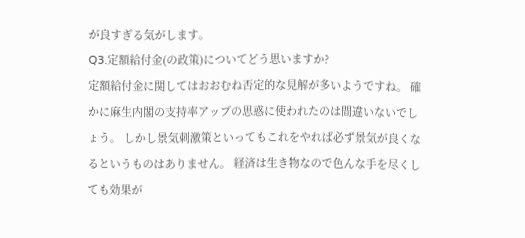が良すぎる気がします。
Q3.定額給付金(の政策)についてどう思いますか?
定額給付金に関してはおおむね否定的な見解が多いようですね。 確かに麻生内閣の支持率アップの思惑に使われたのは間違いないでしょう。 しかし景気刺激策といってもこれをやれば必ず景気が良くなるというものはありません。 経済は生き物なので色んな手を尽くしても効果が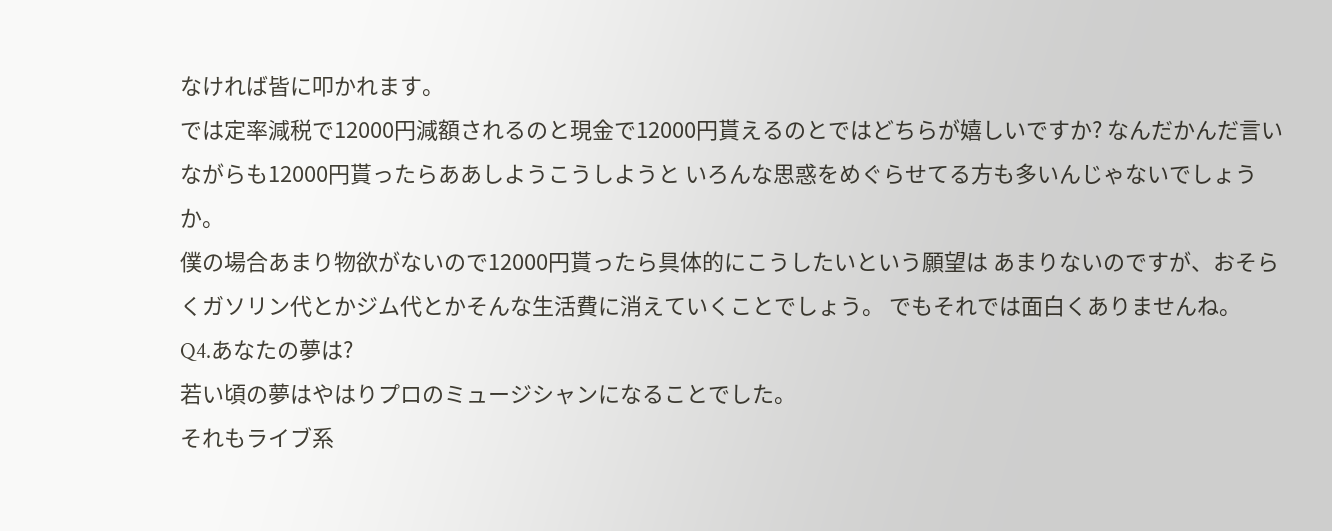なければ皆に叩かれます。
では定率減税で12000円減額されるのと現金で12000円貰えるのとではどちらが嬉しいですか? なんだかんだ言いながらも12000円貰ったらああしようこうしようと いろんな思惑をめぐらせてる方も多いんじゃないでしょうか。
僕の場合あまり物欲がないので12000円貰ったら具体的にこうしたいという願望は あまりないのですが、おそらくガソリン代とかジム代とかそんな生活費に消えていくことでしょう。 でもそれでは面白くありませんね。
Q4.あなたの夢は?
若い頃の夢はやはりプロのミュージシャンになることでした。
それもライブ系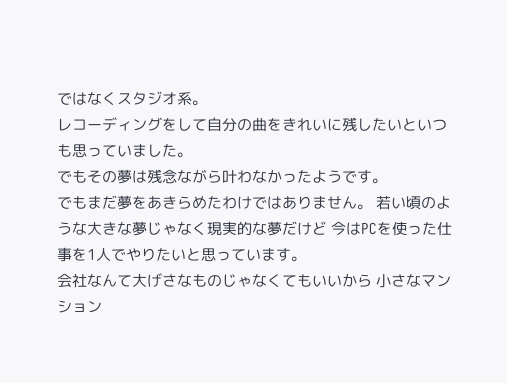ではなくスタジオ系。
レコーディングをして自分の曲をきれいに残したいといつも思っていました。
でもその夢は残念ながら叶わなかったようです。
でもまだ夢をあきらめたわけではありません。 若い頃のような大きな夢じゃなく現実的な夢だけど 今はPCを使った仕事を1人でやりたいと思っています。
会社なんて大げさなものじゃなくてもいいから 小さなマンション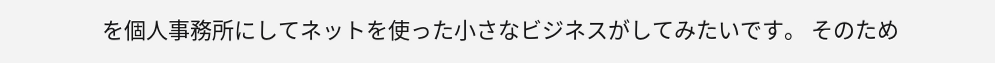を個人事務所にしてネットを使った小さなビジネスがしてみたいです。 そのため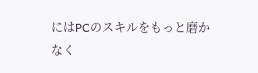にはPCのスキルをもっと磨かなく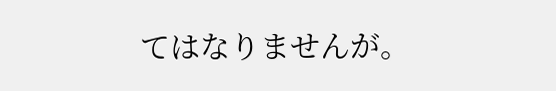てはなりませんが。